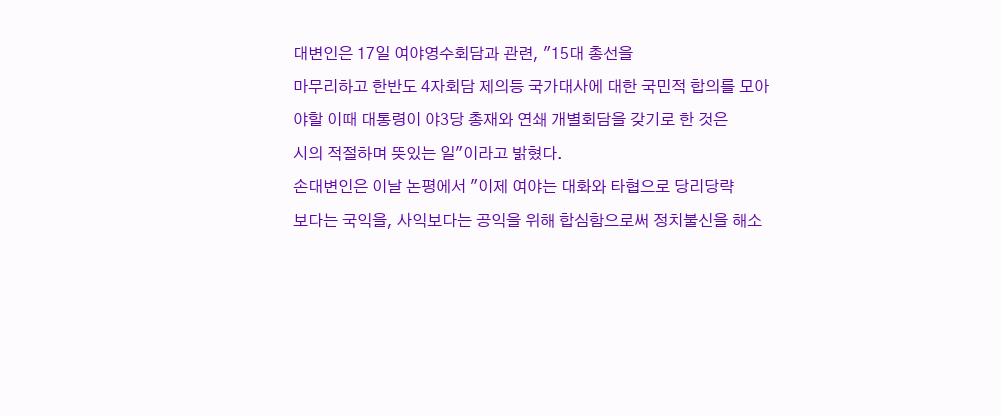대변인은 17일 여야영수회담과 관련, "15대 총선을
마무리하고 한반도 4자회담 제의등 국가대사에 대한 국민적 합의를 모아
야할 이때 대통령이 야3당 총재와 연쇄 개별회담을 갖기로 한 것은
시의 적절하며 뜻있는 일"이라고 밝혔다.
손대변인은 이날 논평에서 "이제 여야는 대화와 타협으로 당리당략
보다는 국익을, 사익보다는 공익을 위해 합심함으로써 정치불신을 해소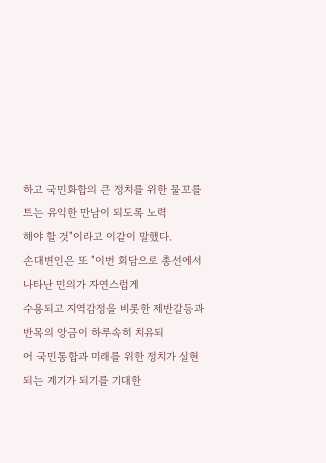하고 국민화합의 큰 정치를 위한 물꼬를 트는 유익한 만남이 되도록 노력
해야 할 것"이라고 이같이 말했다.
손대변인은 또 "이번 회담으로 총선에서 나타난 민의가 자연스럽게
수용되고 지역감정을 비롯한 제반갈등과 반목의 앙금이 하루속히 치유되
어 국민통합과 미래를 위한 정치가 실현되는 계기가 되기를 기대한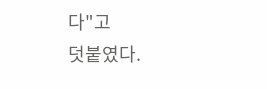다"고
덧붙였다.